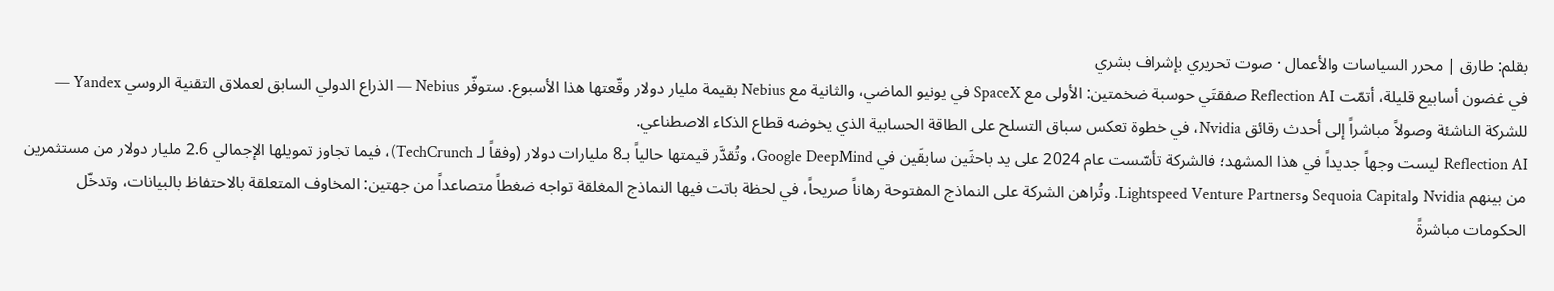بقلم: طارق | محرر السياسات والأعمال · صوت تحريري بإشراف بشري
في غضون أسابيع قليلة، أتمّت Reflection AI صفقتَي حوسبة ضخمتين: الأولى مع SpaceX في يونيو الماضي، والثانية مع Nebius بقيمة مليار دولار وقّعتها هذا الأسبوع. ستوفّر Nebius — الذراع الدولي السابق لعملاق التقنية الروسي Yandex — للشركة الناشئة وصولاً مباشراً إلى أحدث رقائق Nvidia، في خطوة تعكس سباق التسلح على الطاقة الحسابية الذي يخوضه قطاع الذكاء الاصطناعي.
Reflection AI ليست وجهاً جديداً في هذا المشهد؛ فالشركة تأسّست عام 2024 على يد باحثَين سابقَين في Google DeepMind، وتُقدَّر قيمتها حالياً بـ8 مليارات دولار (وفقاً لـ TechCrunch)، فيما تجاوز تمويلها الإجمالي 2.6 مليار دولار من مستثمرين من بينهم Nvidia وSequoia Capital وLightspeed Venture Partners. وتُراهن الشركة على النماذج المفتوحة رهاناً صريحاً، في لحظة باتت فيها النماذج المغلقة تواجه ضغطاً متصاعداً من جهتين: المخاوف المتعلقة بالاحتفاظ بالبيانات، وتدخّل الحكومات مباشرةً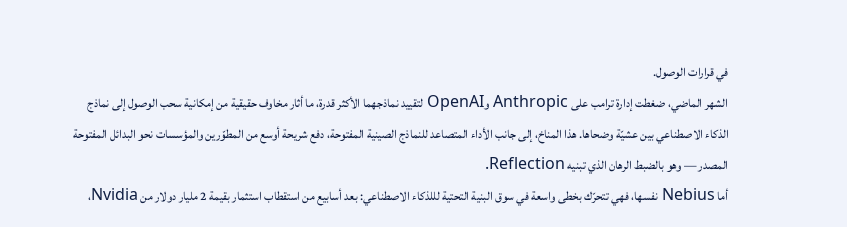في قرارات الوصول.
الشهر الماضي، ضغطت إدارة ترامب على Anthropic وOpenAI لتقييد نماذجهما الأكثر قدرة، ما أثار مخاوف حقيقية من إمكانية سحب الوصول إلى نماذج الذكاء الاصطناعي بين عشيّة وضحاها. هذا المناخ، إلى جانب الأداء المتصاعد للنماذج الصينية المفتوحة، دفع شريحة أوسع من المطوّرين والمؤسسات نحو البدائل المفتوحة المصدر — وهو بالضبط الرهان الذي تبنيه Reflection.
أما Nebius نفسها، فهي تتحرّك بخطى واسعة في سوق البنية التحتية لللذكاء الاصطناعي: بعد أسابيع من استقطاب استثمار بقيمة 2 مليار دولار من Nvidia،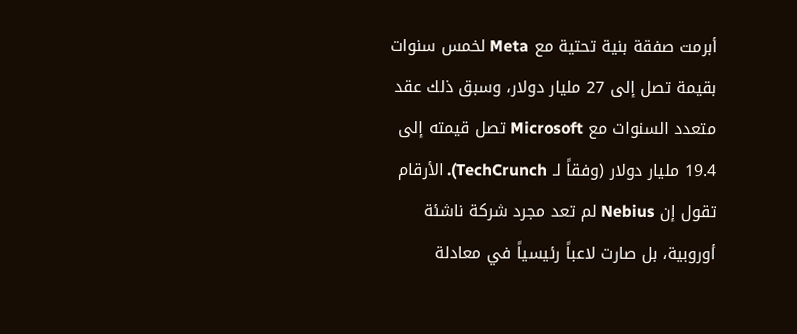أبرمت صفقة بنية تحتية مع Meta لخمس سنوات بقيمة تصل إلى 27 مليار دولار، وسبق ذلك عقد متعدد السنوات مع Microsoft تصل قيمته إلى 19.4 مليار دولار (وفقاً لـ TechCrunch). الأرقام تقول إن Nebius لم تعد مجرد شركة ناشئة أوروبية، بل صارت لاعباً رئيسياً في معادلة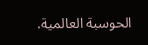الحوسبة العالمية.